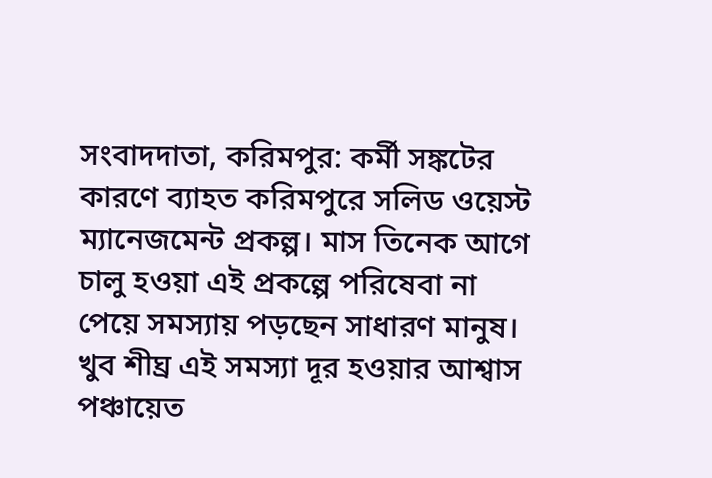সংবাদদাতা, করিমপুর: কর্মী সঙ্কটের কারণে ব্যাহত করিমপুরে সলিড ওয়েস্ট ম্যানেজমেন্ট প্রকল্প। মাস তিনেক আগে চালু হওয়া এই প্রকল্পে পরিষেবা না পেয়ে সমস্যায় পড়ছেন সাধারণ মানুষ। খুব শীঘ্র এই সমস্যা দূর হওয়ার আশ্বাস পঞ্চায়েত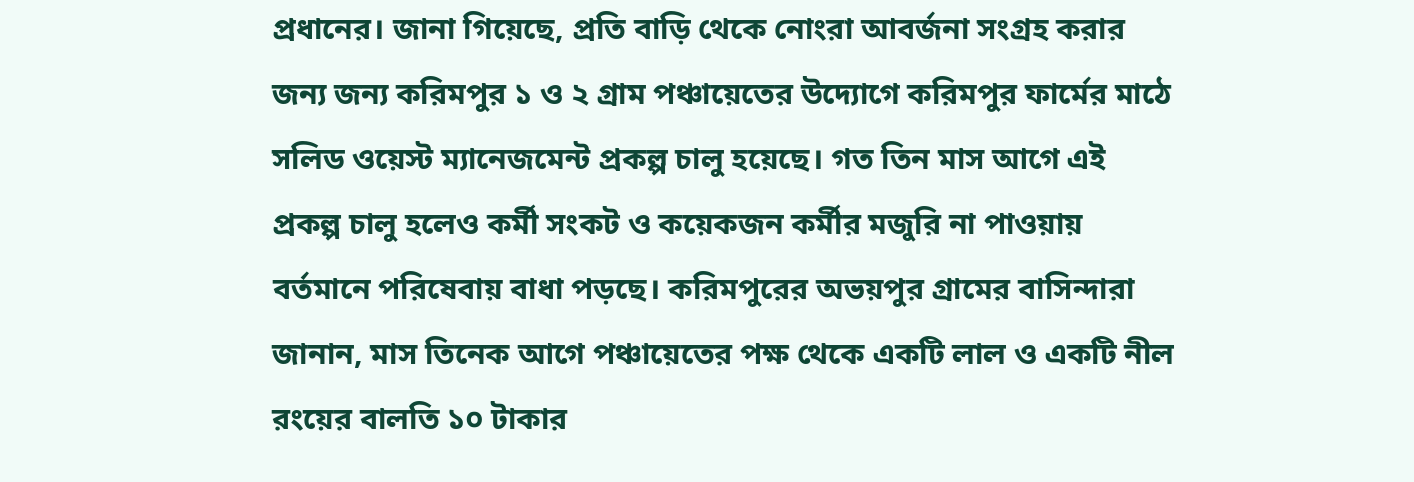প্রধানের। জানা গিয়েছে, প্রতি বাড়ি থেকে নোংরা আবর্জনা সংগ্রহ করার জন্য জন্য করিমপুর ১ ও ২ গ্রাম পঞ্চায়েতের উদ্যোগে করিমপুর ফার্মের মাঠে সলিড ওয়েস্ট ম্যানেজমেন্ট প্রকল্প চালু হয়েছে। গত তিন মাস আগে এই প্রকল্প চালু হলেও কর্মী সংকট ও কয়েকজন কর্মীর মজুরি না পাওয়ায় বর্তমানে পরিষেবায় বাধা পড়ছে। করিমপুরের অভয়পুর গ্রামের বাসিন্দারা জানান, মাস তিনেক আগে পঞ্চায়েতের পক্ষ থেকে একটি লাল ও একটি নীল রংয়ের বালতি ১০ টাকার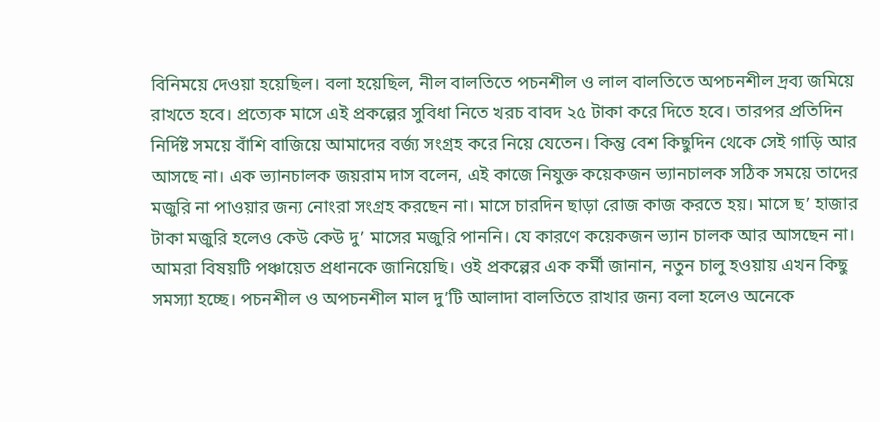বিনিময়ে দেওয়া হয়েছিল। বলা হয়েছিল, নীল বালতিতে পচনশীল ও লাল বালতিতে অপচনশীল দ্রব্য জমিয়ে রাখতে হবে। প্রত্যেক মাসে এই প্রকল্পের সুবিধা নিতে খরচ বাবদ ২৫ টাকা করে দিতে হবে। তারপর প্রতিদিন নির্দিষ্ট সময়ে বাঁশি বাজিয়ে আমাদের বর্জ্য সংগ্রহ করে নিয়ে যেতেন। কিন্তু বেশ কিছুদিন থেকে সেই গাড়ি আর আসছে না। এক ভ্যানচালক জয়রাম দাস বলেন, এই কাজে নিযুক্ত কয়েকজন ভ্যানচালক সঠিক সময়ে তাদের মজুরি না পাওয়ার জন্য নোংরা সংগ্রহ করছেন না। মাসে চারদিন ছাড়া রোজ কাজ করতে হয়। মাসে ছ’ হাজার টাকা মজুরি হলেও কেউ কেউ দু’ মাসের মজুরি পাননি। যে কারণে কয়েকজন ভ্যান চালক আর আসছেন না। আমরা বিষয়টি পঞ্চায়েত প্রধানকে জানিয়েছি। ওই প্রকল্পের এক কর্মী জানান, নতুন চালু হওয়ায় এখন কিছু সমস্যা হচ্ছে। পচনশীল ও অপচনশীল মাল দু’টি আলাদা বালতিতে রাখার জন্য বলা হলেও অনেকে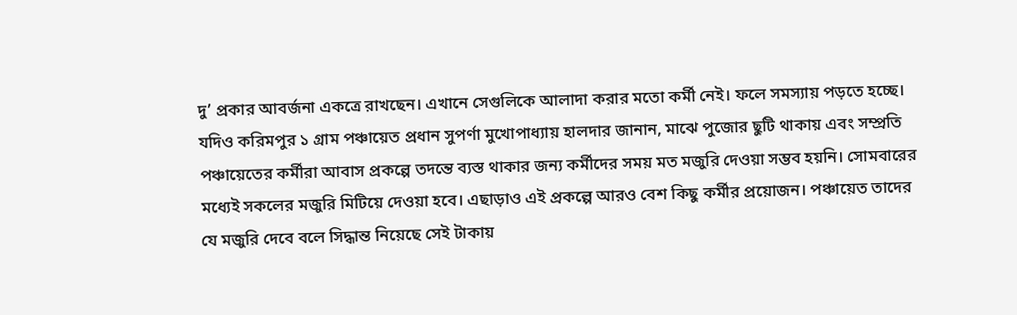দু’ প্রকার আবর্জনা একত্রে রাখছেন। এখানে সেগুলিকে আলাদা করার মতো কর্মী নেই। ফলে সমস্যায় পড়তে হচ্ছে। যদিও করিমপুর ১ গ্রাম পঞ্চায়েত প্রধান সুপর্ণা মুখোপাধ্যায় হালদার জানান, মাঝে পুজোর ছুটি থাকায় এবং সম্প্রতি পঞ্চায়েতের কর্মীরা আবাস প্রকল্পে তদন্তে ব্যস্ত থাকার জন্য কর্মীদের সময় মত মজুরি দেওয়া সম্ভব হয়নি। সোমবারের মধ্যেই সকলের মজুরি মিটিয়ে দেওয়া হবে। এছাড়াও এই প্রকল্পে আরও বেশ কিছু কর্মীর প্রয়োজন। পঞ্চায়েত তাদের যে মজুরি দেবে বলে সিদ্ধান্ত নিয়েছে সেই টাকায়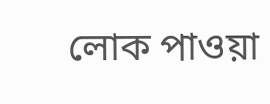লোক পাওয়া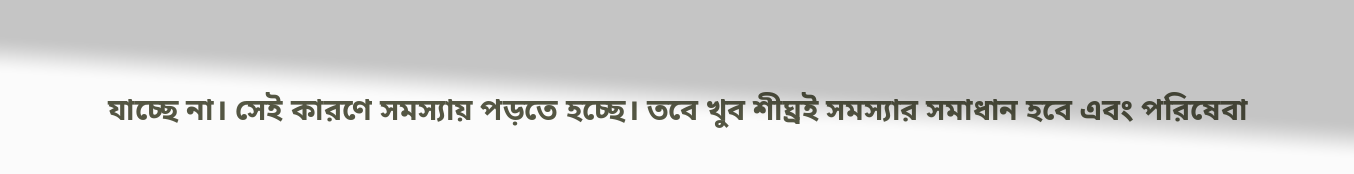যাচ্ছে না। সেই কারণে সমস্যায় পড়তে হচ্ছে। তবে খুব শীঘ্রই সমস্যার সমাধান হবে এবং পরিষেবা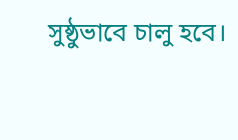সুষ্ঠুভাবে চালু হবে।